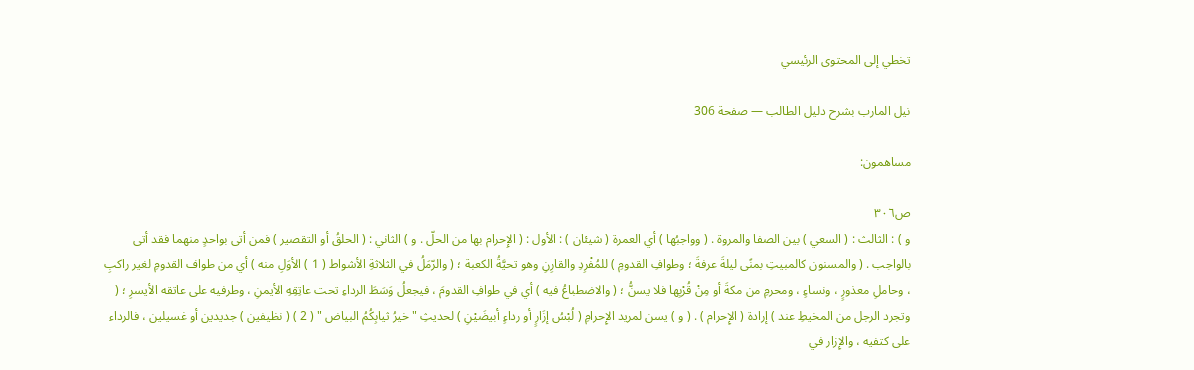تخطي إلى المحتوى الرئيسي

نيل المارب بشرح دليل الطالب — صفحة 306

مساهمون:

ص٣٠٦
و ) : الثالث : ( السعي ) بين الصفا والمروة . ( وواجبُها ) أي العمرة ( شيئان ) : الأول : ( الإِحرام بها من الحلّ . و ) الثاني : ( الحلقُ أو التقصير ) فمن أتى بواحدٍ منهما فقد أتى بالواجب . ( والمسنون كالمبيتِ بمنًى ليلةَ عرفةَ ؛ وطوافِ القدومِ ) للمُفْرِدِ والقارِنِ وهو تحيَّةُ الكعبة ؛ ( والرّمَلُ في الثلاثةِ الأشواط ( 1 ) الأوَلِ منه ) أي من طواف القدومِ لغير راكبِ ، وحاملِ معذورٍ ، ونساءٍ ، ومحرمِ من مكةَ أو مِنْ قُرْبِها فلا يسنُّ ؛ ( والاضطباعُ فيه ) أي في طوافِ القدومَ ، فيجعلُ وَسَطَ الرداءِ تحت عاتِقِهِ الأيمنِ ، وطرفيه على عاتقه الأيسرِ ؛ ( وتجرد الرجل من المخيطِ عند ) إرادة ( الإِحرام ) . ( و ) يسن لمريد الإِحرامِ ( لُبْسُ إزَارٍ أو رداءٍ أبيضَيْنِ ) لحديثِ " خيرُ ثيابِكُمُ البياض " ( 2 ) ( نظيفين ) جديدين أو غسيلين ، فالرداء على كتفيه ، والإِزار في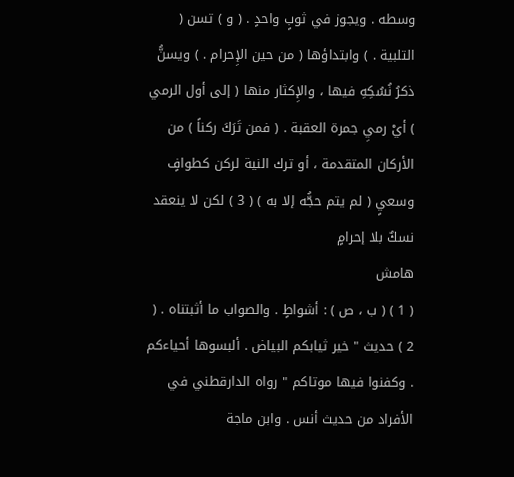وسطه . ويجوز في ثوبٍ واحدٍ . ( و ) تسن ( التلبية . ) وابتداؤها ( من حين الإِحرام . ) ويسنُّ ذكرُ نُسُكِهِ فيها ، والإِكثار منها ( إلى أول الرمي ) أيْ رميِ جمرة العقبة . ( فمن تَرَكَ ركناً ) من الأركان المتقدمة ، أو ترك النية لركن كطوافٍ وسعيٍ ( لم يتم حجُّه إلا به ) ( 3 ) لكن لا ينعقد نسكٌ بلا إحرامٍ
هامش
( 1 ) ( ب ، ص ) : أشواطٍ . والصواب ما أثبتناه . ( 2 ) حديث " خير ثيابكم البياض . ألبسوها أحياءكم . وكفنوا فيها موتاكم " رواه الدارقطني في الأفراد من حديث أنس . وابن ماجة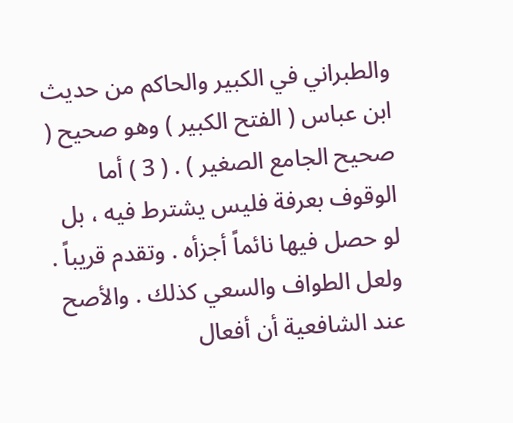والطبراني في الكبير والحاكم من حديث ابن عباس ( الفتح الكبير ) وهو صحيح ( صحيح الجامع الصغير ) . ( 3 ) أما الوقوف بعرفة فليس يشترط فيه ، بل لو حصل فيها نائماً أجزأه . وتقدم قريباً . ولعل الطواف والسعي كذلك . والأصح عند الشافعية أن أفعال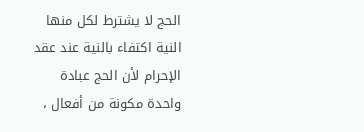الحج لا يشترط لكل منها النية اكتفاء بالنية عند عقد الإحرام لأن الحج عبادة واحدة مكونة من أفعال ،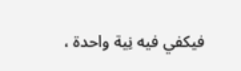فيكفي فيه نِية واحدة ،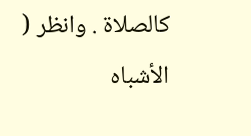كالصلاة . وانظر ( الأشباه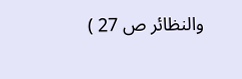والنظائر ص 27 )